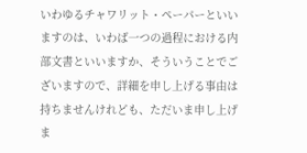いわゆるチャワリット・ペーパーといいますのは、いわば一つの過程における内部文書といいますか、そういうことでございますので、詳細を申し上げる事由は持ちませんけれども、ただいま申し上げま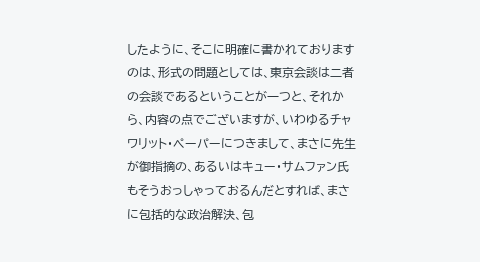したように、そこに明確に書かれておりますのは、形式の問題としては、東京会談は二者の会談であるということが一つと、それから、内容の点でございますが、いわゆるチャワリット・ペーパーにつきまして、まさに先生が御指摘の、あるいはキュー・サムファン氏もそうおっしゃっておるんだとすれば、まさに包括的な政治解決、包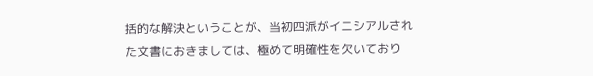括的な解決ということが、当初四派がイニシアルされた文書におきましては、極めて明確性を欠いており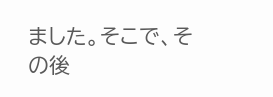ました。そこで、その後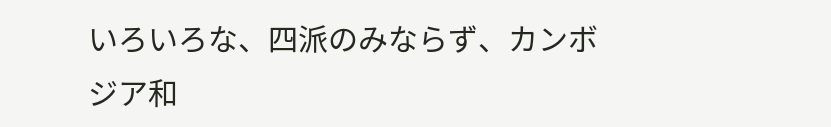いろいろな、四派のみならず、カンボジア和